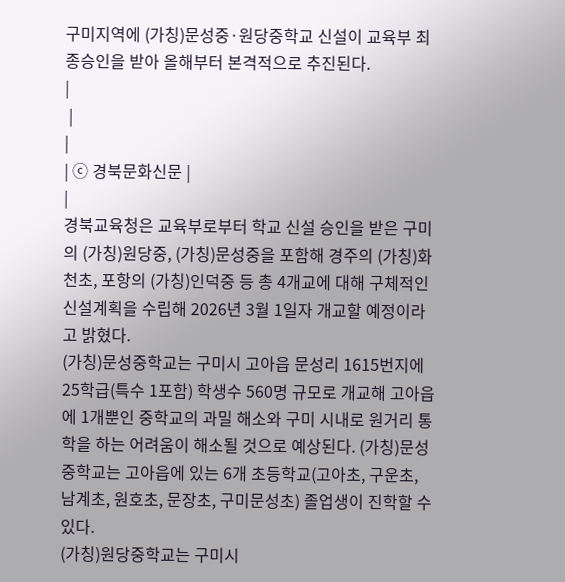구미지역에 (가칭)문성중·원당중학교 신설이 교육부 최종승인을 받아 올해부터 본격적으로 추진된다.
|
 |
|
| ⓒ 경북문화신문 |
|
경북교육청은 교육부로부터 학교 신설 승인을 받은 구미의 (가칭)원당중, (가칭)문성중을 포함해 경주의 (가칭)화천초, 포항의 (가칭)인덕중 등 총 4개교에 대해 구체적인 신설계획을 수립해 2026년 3월 1일자 개교할 예정이라고 밝혔다.
(가칭)문성중학교는 구미시 고아읍 문성리 1615번지에 25학급(특수 1포함) 학생수 560명 규모로 개교해 고아읍에 1개뿐인 중학교의 과밀 해소와 구미 시내로 원거리 통학을 하는 어려움이 해소될 것으로 예상된다. (가칭)문성중학교는 고아읍에 있는 6개 초등학교(고아초, 구운초, 남계초, 원호초, 문장초, 구미문성초) 졸업생이 진학할 수 있다.
(가칭)원당중학교는 구미시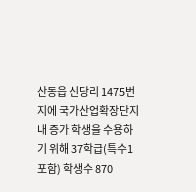산동읍 신당리 1475번지에 국가산업확장단지 내 증가 학생을 수용하기 위해 37학급(특수1 포함) 학생수 870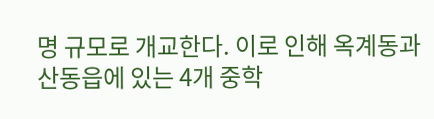명 규모로 개교한다. 이로 인해 옥계동과 산동읍에 있는 4개 중학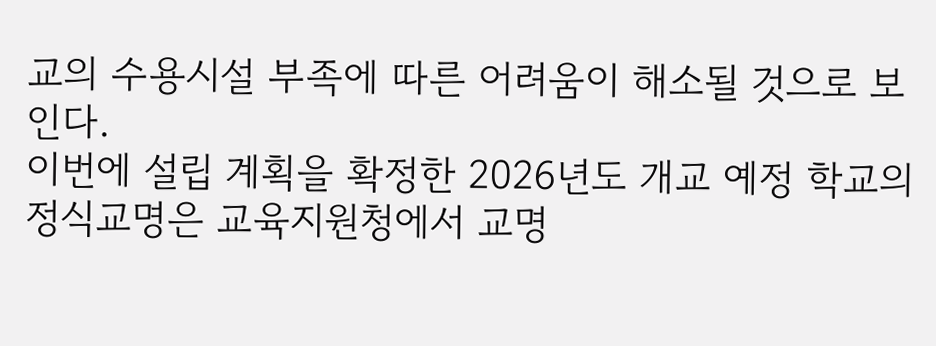교의 수용시설 부족에 따른 어려움이 해소될 것으로 보인다.
이번에 설립 계획을 확정한 2026년도 개교 예정 학교의 정식교명은 교육지원청에서 교명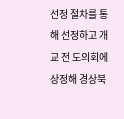선정 절차를 통해 선정하고 개교 전 도의회에 상정해 경상북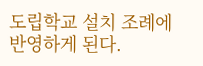도립학교 설치 조례에 반영하게 된다.